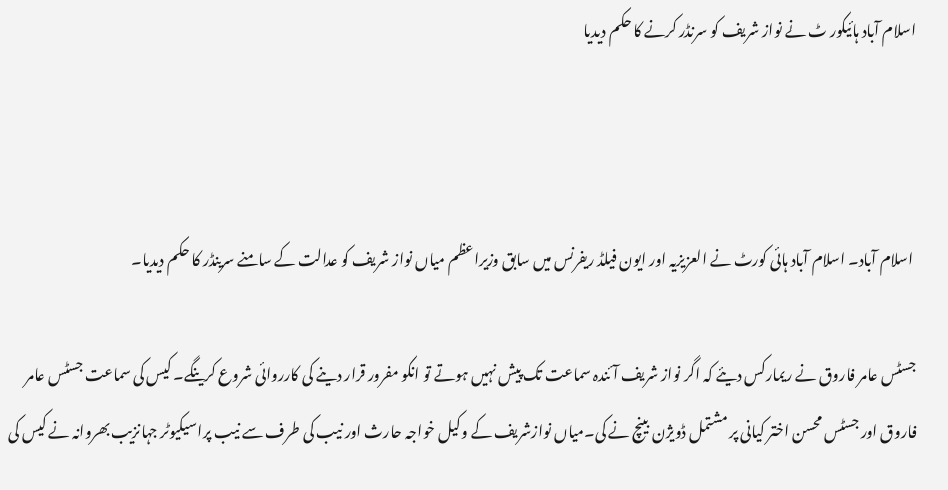اسلام آباد ہائیکور ٹ نے نواز شریف کو سرنڈر کرنے کا حکم دیدیا



 اسلام آباد۔ اسلام آباد ہائی کورٹ نے العزیزیہ اور ایون فیلڈ ریفرنس میں سابق وزیراعظم میاں نواز شریف کو عدالت کے سامنے سرینڈر کا حکم دیدیا۔

جسٹس عامر فاروق نے ریمارکس دیئے کہ اگر نواز شریف آئندہ سماعت تک پیش نہیں ہوتے تو انکو مفرور قرار دینے کی کارروائی شروع کرینگے۔ کیس کی سماعت جسٹس عامر فاروق اور جسٹس محسن اختر کیانی پر مشتمل ڈویژن بینچ نے کی۔میاں نوازشریف کے وکیل خواجہ حارث اور نیب کی طرف سے نیب پراسیکیوٹر جہانزیب بھروانہ نے کیس کی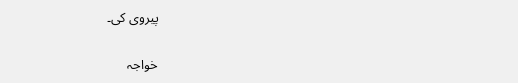پیروی کی۔

خواجہ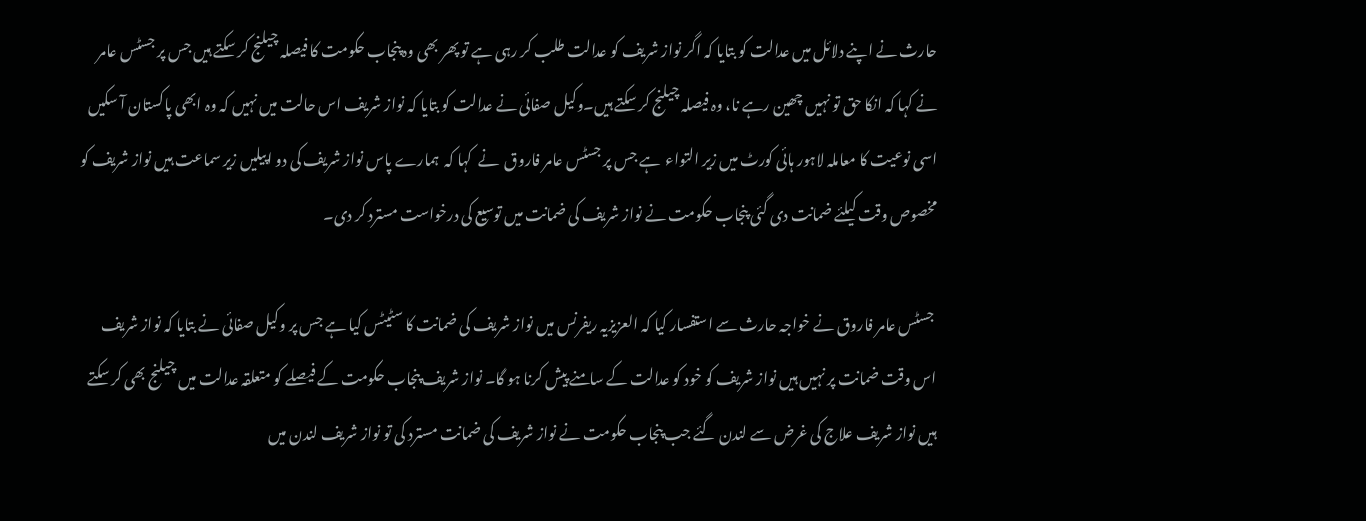حارث نے اپنے دلائل میں عدالت کو بتایا کہ اگر نواز شریف کو عدالت طلب کر رہی ہے تو پھر بھی وہ پنجاب حکومت کا فیصلہ چیلنج کر سکتے ہیں جس پر جسٹس عامر نے کہا کہ انکا حق تو نہیں چھین رہے نا، وہ فیصلہ چیلنج کر سکتے ہیں۔وکیل صفائی نے عدالت کو بتایا کہ نواز شریف اس حالت میں نہیں کہ وہ ابھی پاکستان آ سکیں اسی نوعیت کا معاملہ لاہور ہائی کورٹ میں زیر التواء  ہے جس پر جسٹس عامر فاروق  نے  کہا کہ  ہمارے پاس نواز شریف کی دو اپیلیں زیر سماعت ہیں نواز شریف کو مخصوص وقت کیلئے ضمانت دی گئی پنجاب حکومت نے نواز شریف کی ضمانت میں توسیع کی درخواست مسترد کر دی۔

 جسٹس عامر فاروق نے خواجہ حارث سے استفسار کیا کہ العزیزیہ ریفرنس میں نواز شریف کی ضمانت کا سٹیٹس کیا ہے جس پر وکیل صفائی نے بتایا کہ نواز شریف اس وقت ضمانت پر نہیں ہیں نواز شریف کو خود کو عدالت کے سامنے پیش کرنا ہو گا۔ نواز شریف پنجاب حکومت کے فیصلے کو متعلقہ عدالت میں چیلنج بھی کر سکتے ہیں نواز شریف علاج کی غرض سے لندن گئے جب پنجاب حکومت نے نواز شریف کی ضمانت مسترد کی تو نواز شریف لندن میں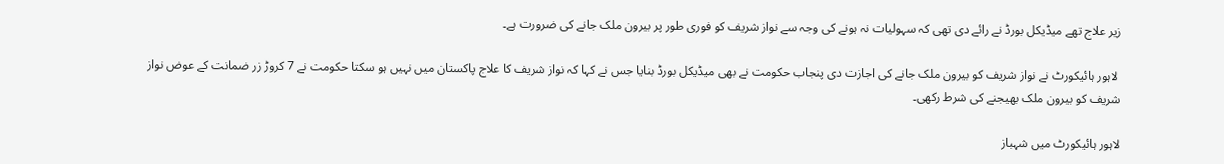زیر علاج تھے میڈیکل بورڈ نے رائے دی تھی کہ سہولیات نہ ہونے کی وجہ سے نواز شریف کو فوری طور پر بیرون ملک جانے کی ضرورت ہے۔

 لاہور ہائیکورٹ نے نواز شریف کو بیرون ملک جانے کی اجازت دی پنجاب حکومت نے بھی میڈیکل بورڈ بنایا جس نے کہا کہ نواز شریف کا علاج پاکستان میں نہیں ہو سکتا حکومت نے 7 کروڑ زر ضمانت کے عوض نواز شریف کو بیرون ملک بھیجنے کی شرط رکھی۔

لاہور ہائیکورٹ میں شہباز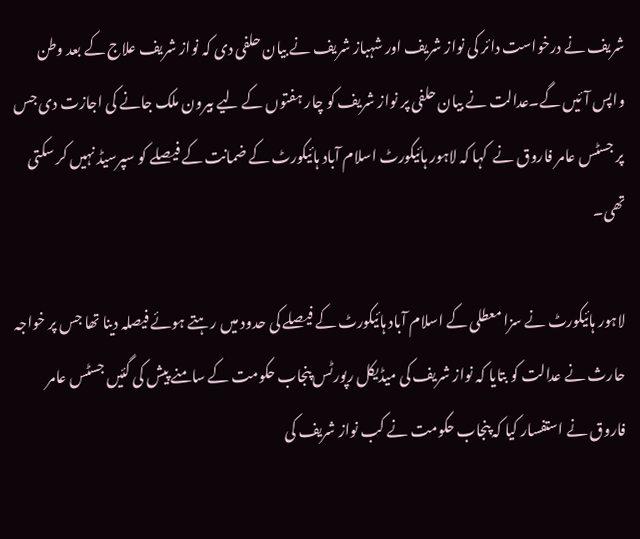شریف نے درخواست دائر کی نواز شریف اور شہباز شریف نے بیان حلفی دی کہ نواز شریف علاج کے بعد وطن واپس آئیں گے۔عدالت نے بیان حلفی پر نواز شریف کو چار ہفتوں کے لیے بیرون ملک جانے کی اجازت دی جس پر جسٹس عامر فاروق نے  کہا کہ لاہور ہائیکورٹ اسلام آباد ہائیکورٹ کے ضمانت کے فیصلے کو سپرسیڈ نہیں کر سکتی تھی۔

لاہور ہائیکورٹ نے سزا معطلی کے اسلام آباد ہائیکورٹ کے فیصلے کی حدود میں رہتے ہوئے فیصلہ دینا تھا جس پر خواجہ حارث نے عدالت کو بتایا کہ نواز شریف کی میڈیکل رپورٹس پنجاب حکومت کے سامنے پیش کی گئیں جسٹس عامر فاروق نے استفسار کیا کہ پنجاب حکومت نے کب نواز شریف کی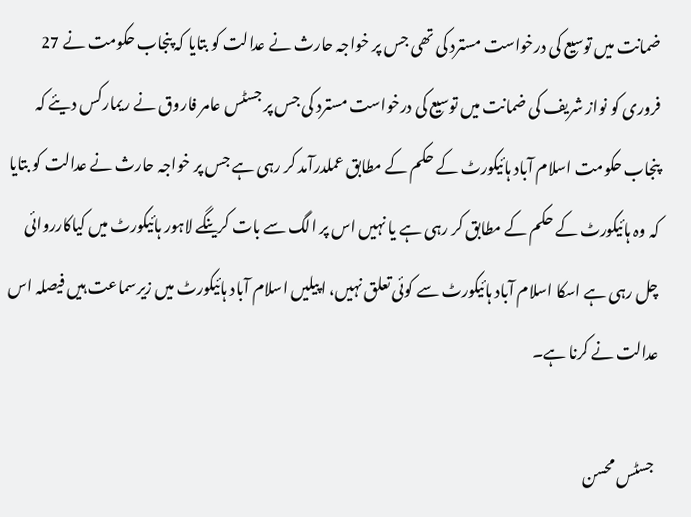ضمانت میں توسیع کی درخواست مسترد کی تھی جس پر خواجہ حارث نے عدالت کو بتایا کہ پنجاب حکومت نے 27 فروری کو نواز شریف کی ضمانت میں توسیع کی درخواست مسترد کی جس پر جسٹس عامر فاروق نے ریمارکس دیئے کہ پنجاب حکومت اسلام آباد ہائیکورٹ کے حکم کے مطابق عملدرآمد کر رہی ہے جس پر خواجہ حارث نے عدالت کو بتایا کہ وہ ہائیکورٹ کے حکم کے مطابق کر رہی ہے یا نہیں اس پر الگ سے بات کرینگے لاہور ہائیکورٹ میں کیاکارروائی چل رہی ہے اسکا اسلام آباد ہائیکورٹ سے کوئی تعلق نہیں، اپیلیں اسلام آباد ہائیکورٹ میں زیرسماعت ہیں فیصلہ اس عدالت نے کرنا ہے۔

 جسٹس محسن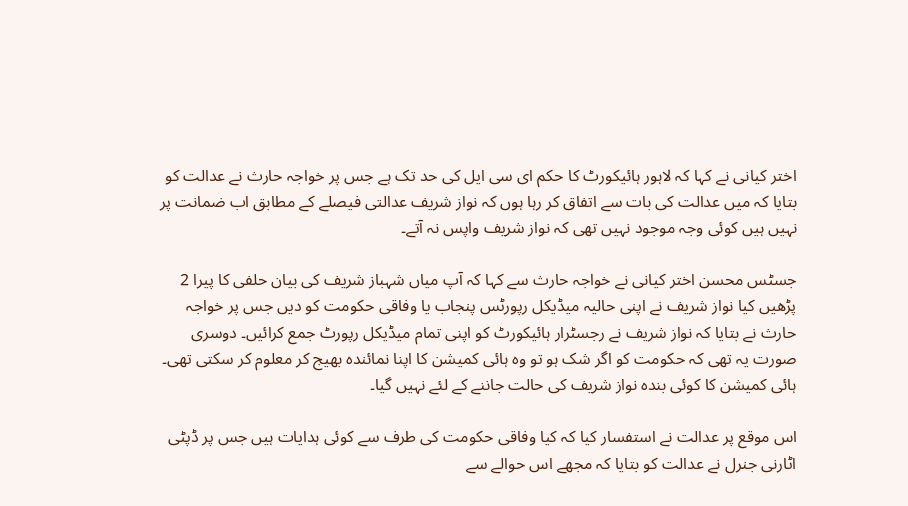اختر کیانی نے کہا کہ لاہور ہائیکورٹ کا حکم ای سی ایل کی حد تک ہے جس پر خواجہ حارث نے عدالت کو بتایا کہ میں عدالت کی بات سے اتفاق کر رہا ہوں کہ نواز شریف عدالتی فیصلے کے مطابق اب ضمانت پر نہیں ہیں کوئی وجہ موجود نہیں تھی کہ نواز شریف واپس نہ آتے۔

جسٹس محسن اختر کیانی نے خواجہ حارث سے کہا کہ آپ میاں شہباز شریف کی بیان حلفی کا پیرا 2 پڑھیں کیا نواز شریف نے اپنی حالیہ میڈیکل رپورٹس پنجاب یا وفاقی حکومت کو دیں جس پر خواجہ حارث نے بتایا کہ نواز شریف نے رجسٹرار ہائیکورٹ کو اپنی تمام میڈیکل رپورٹ جمع کرائیں۔ دوسری صورت یہ تھی کہ حکومت کو اگر شک ہو تو وہ ہائی کمیشن کا اپنا نمائندہ بھیج کر معلوم کر سکتی تھی۔ ہائی کمیشن کا کوئی بندہ نواز شریف کی حالت جاننے کے لئے نہیں گیا۔

اس موقع پر عدالت نے استفسار کیا کہ کیا وفاقی حکومت کی طرف سے کوئی ہدایات ہیں جس پر ڈپٹی اٹارنی جنرل نے عدالت کو بتایا کہ مجھے اس حوالے سے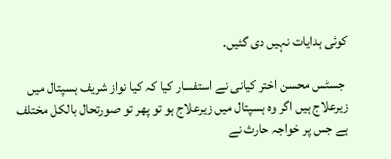کوئی ہدایات نہیں دی گئیں۔

 جسٹس محسن اختر کیانی نے استفسار کیا کہ کیا نواز شریف ہسپتال میں زیرعلاج ہیں اگر وہ ہسپتال میں زیرعلاج ہو تو پھر تو صورتحال بالکل مختلف ہے جس پر خواجہ حارث نے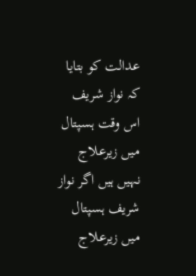عدالت کو بتایا کہ نواز شریف اس وقت ہسپتال میں زیرعلاج نہیں ہیں اگر نواز شریف ہسپتال میں زیرعلاج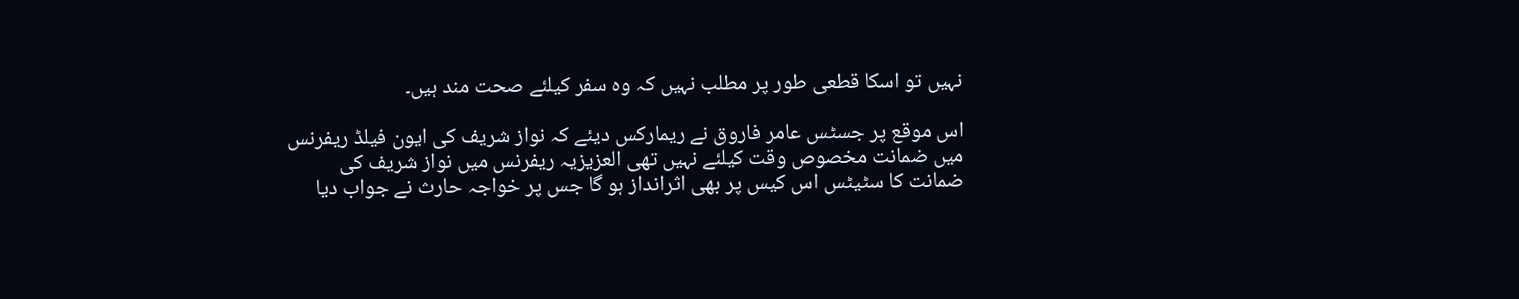نہیں تو اسکا قطعی طور پر مطلب نہیں کہ وہ سفر کیلئے صحت مند ہیں۔

اس موقع پر جسٹس عامر فاروق نے ریمارکس دیئے کہ نواز شریف کی ایون فیلڈ ریفرنس میں ضمانت مخصوص وقت کیلئے نہیں تھی العزیزیہ ریفرنس میں نواز شریف کی ضمانت کا سٹیٹس اس کیس پر بھی اثرانداز ہو گا جس پر خواجہ حارث نے جواب دیا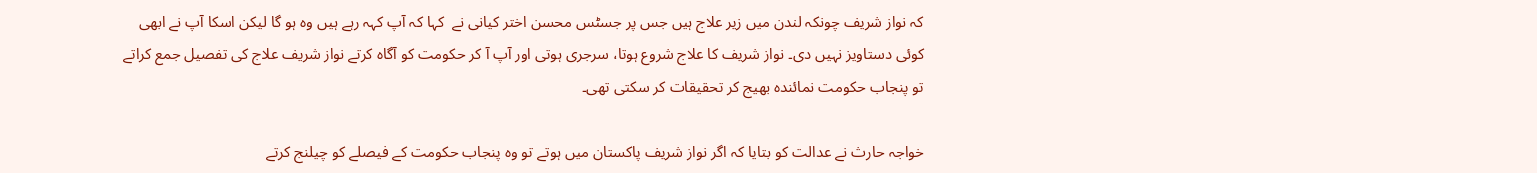کہ نواز شریف چونکہ لندن میں زیر علاج ہیں جس پر جسٹس محسن اختر کیانی نے  کہا کہ آپ کہہ رہے ہیں وہ ہو گا لیکن اسکا آپ نے ابھی کوئی دستاویز نہیں دی۔ نواز شریف کا علاج شروع ہوتا، سرجری ہوتی اور آپ آ کر حکومت کو آگاہ کرتے نواز شریف علاج کی تفصیل جمع کراتے تو پنجاب حکومت نمائندہ بھیج کر تحقیقات کر سکتی تھی۔

خواجہ حارث نے عدالت کو بتایا کہ اگر نواز شریف پاکستان میں ہوتے تو وہ پنجاب حکومت کے فیصلے کو چیلنج کرتے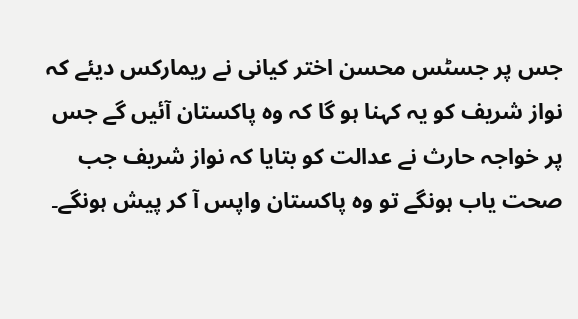جس پر جسٹس محسن اختر کیانی نے ریمارکس دیئے کہ نواز شریف کو یہ کہنا ہو گا کہ وہ پاکستان آئیں گے جس پر خواجہ حارث نے عدالت کو بتایا کہ نواز شریف جب صحت یاب ہونگے تو وہ پاکستان واپس آ کر پیش ہونگے۔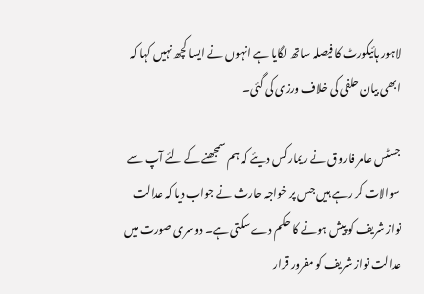لاہور ہائیکورٹ کا فیصلہ ساتھ لگایا ہے انہوں نے ایسا کچھ نہیں کہا کہ ابھی بیان حلفی کی خلاف ورزی کی گئی۔

جسٹس عامر فاروق نے ریمارکس دیئے کہ ہم سمجھنے کے لئے آپ سے سوالات کر رہے ہیں جس پر خواجہ حارث نے جواب دیا کہ عدالت نواز شریف کو پیش ہونے کا حکم دے سکتی ہے۔ دوسری صورت میں عدالت نواز شریف کو مفرور قرار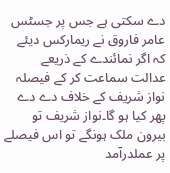دے سکتی ہے جس پر جسٹس عامر فاروق نے ریمارکس دیئے کہ اگر نمائندے کے ذریعے عدالت سماعت کر کے فیصلہ نواز شریف کے خلاف دے دے پھر کیا ہو گا۔نواز شریف تو بیرون ملک ہونگے تو اس فیصلے پر عملدرآمد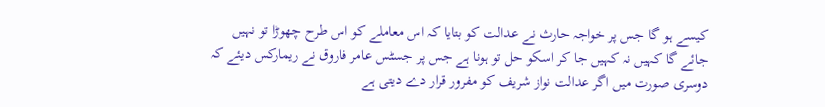کیسے ہو گا جس پر خواجہ حارث نے عدالت کو بتایا کہ اس معاملے کو اس طرح چھوڑا تو نہیں جائے گا کہیں نہ کہیں جا کر اسکو حل تو ہونا ہے جس پر جسٹس عامر فاروق نے ریمارکس دیئے کہ دوسری صورت میں اگر عدالت نواز شریف کو مفرور قرار دے دیتی ہے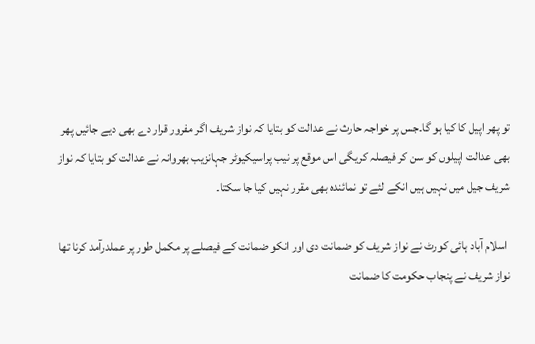تو پھر اپیل کا کیا ہو گا۔جس پر خواجہ حارث نے عدالت کو بتایا کہ نواز شریف اگر مفرور قرار دے بھی دیے جائیں پھر بھی عدالت اپیلوں کو سن کر فیصلہ کریگی اس موقع پر نیب پراسیکیوٹر جہانزیب بھروانہ نے عدالت کو بتایا کہ نواز شریف جیل میں نہیں ہیں انکے لئے تو نمائندہ بھی مقرر نہیں کیا جا سکتا۔

 اسلام آباد ہائی کورٹ نے نواز شریف کو ضمانت دی اور انکو ضمانت کے فیصلے پر مکمل طور پر عملدرآمد کرنا تھا نواز شریف نے پنجاب حکومت کا ضمانت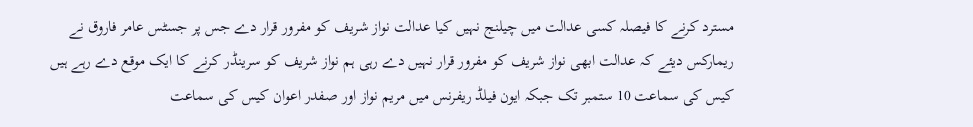مسترد کرنے کا فیصلہ کسی عدالت میں چیلنج نہیں کیا عدالت نواز شریف کو مفرور قرار دے جس پر جسٹس عامر فاروق نے ریمارکس دیئے کہ عدالت ابھی نواز شریف کو مفرور قرار نہیں دے رہی ہم نواز شریف کو سرینڈر کرنے کا ایک موقع دے رہے ہیں کیس کی سماعت 10 ستمبر تک جبکہ ایون فیلڈ ریفرنس میں مریم نواز اور صفدر اعوان کیس کی سماعت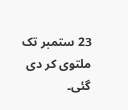23 ستمبر تک ملتوی کر دی گئی۔